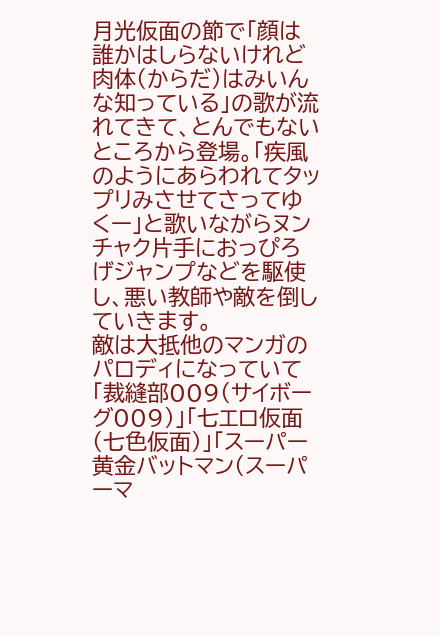月光仮面の節で「顔は誰かはしらないけれど 肉体(からだ)はみいんな知っている」の歌が流れてきて、とんでもないところから登場。「疾風のようにあらわれてタップリみさせてさってゆくー」と歌いながらヌンチャク片手におっぴろげジャンプなどを駆使し、悪い教師や敵を倒していきます。
敵は大抵他のマンガのパロディになっていて「裁縫部009(サイボーグ009)」「七エロ仮面(七色仮面)」「スーパー黄金バットマン(スーパーマ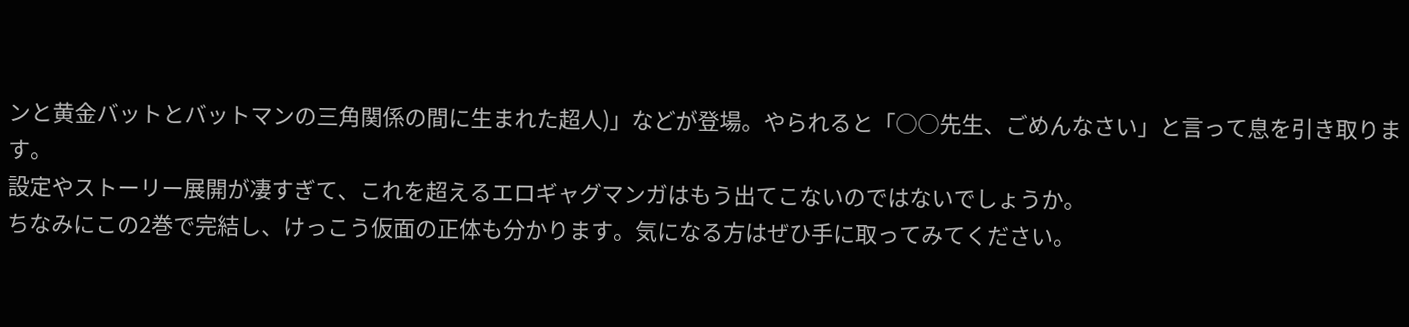ンと黄金バットとバットマンの三角関係の間に生まれた超人)」などが登場。やられると「○○先生、ごめんなさい」と言って息を引き取ります。
設定やストーリー展開が凄すぎて、これを超えるエロギャグマンガはもう出てこないのではないでしょうか。
ちなみにこの2巻で完結し、けっこう仮面の正体も分かります。気になる方はぜひ手に取ってみてください。